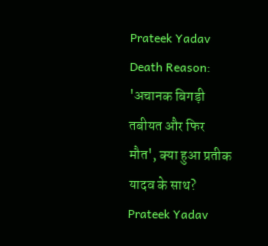Prateek Yadav Death Reason: 'अचानक बिगड़ी तबीयत और फिर मौत', क्या हुआ प्रतीक यादव के साथ?
Prateek Yadav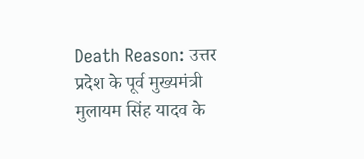Death Reason: उत्तर प्रदेश के पूर्व मुख्यमंत्री मुलायम सिंह यादव के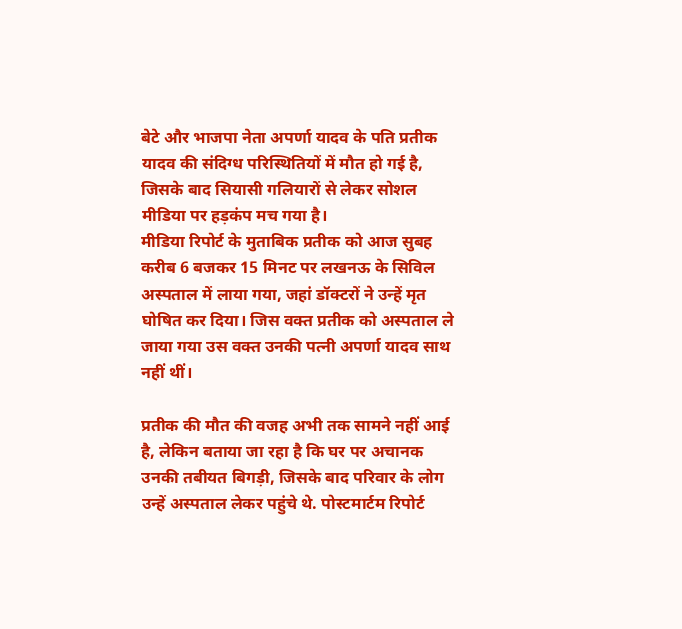बेटे और भाजपा नेता अपर्णा यादव के पति प्रतीक यादव की संदिग्ध परिस्थितियों में मौत हो गई है, जिसके बाद सियासी गलियारों से लेकर सोशल मीडिया पर हड़कंप मच गया है।
मीडिया रिपोर्ट के मुताबिक प्रतीक को आज सुबह करीब 6 बजकर 15 मिनट पर लखनऊ के सिविल अस्पताल में लाया गया, जहां डॉक्टरों ने उन्हें मृत घोषित कर दिया। जिस वक्त प्रतीक को अस्पताल ले जाया गया उस वक्त उनकी पत्नी अपर्णा यादव साथ नहीं थीं।

प्रतीक की मौत की वजह अभी तक सामने नहीं आई है, लेकिन बताया जा रहा है कि घर पर अचानक उनकी तबीयत बिगड़ी, जिसके बाद परिवार के लोग उन्हें अस्पताल लेकर पहुंचे थे. पोस्टमार्टम रिपोर्ट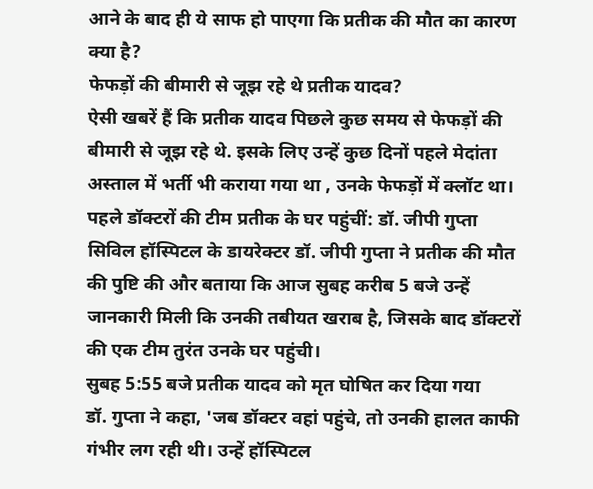आने के बाद ही ये साफ हो पाएगा कि प्रतीक की मौत का कारण क्या है?
फेफड़ों की बीमारी से जूझ रहे थे प्रतीक यादव?
ऐसी खबरें हैं कि प्रतीक यादव पिछले कुछ समय से फेफड़ों की बीमारी से जूझ रहे थे. इसके लिए उन्हें कुछ दिनों पहले मेदांता अस्ताल में भर्ती भी कराया गया था , उनके फेफड़ों में क्लॉट था।
पहले डॉक्टरों की टीम प्रतीक के घर पहुंचीं: डॉ. जीपी गुप्ता
सिविल हॉस्पिटल के डायरेक्टर डॉ. जीपी गुप्ता ने प्रतीक की मौत की पुष्टि की और बताया कि आज सुबह करीब 5 बजे उन्हें जानकारी मिली कि उनकी तबीयत खराब है, जिसके बाद डॉक्टरों की एक टीम तुरंत उनके घर पहुंची।
सुबह 5:55 बजे प्रतीक यादव को मृत घोषित कर दिया गया
डॉ. गुप्ता ने कहा, 'जब डॉक्टर वहां पहुंचे, तो उनकी हालत काफी गंभीर लग रही थी। उन्हें हॉस्पिटल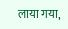लाया गया,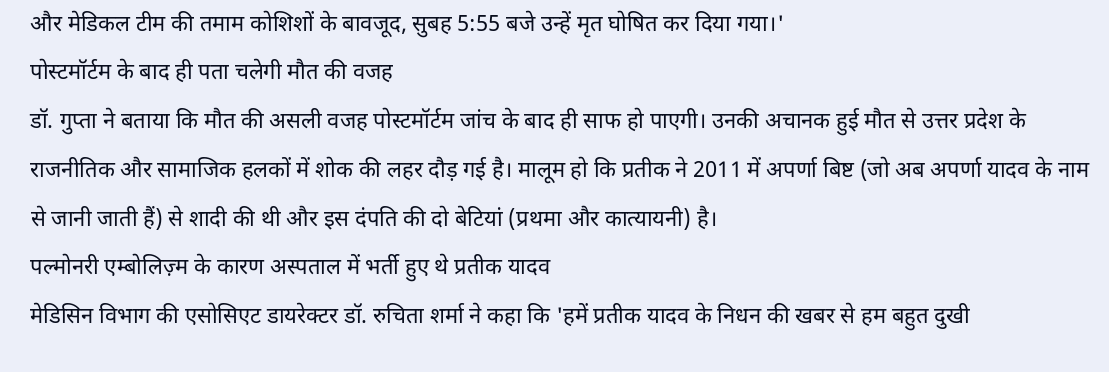और मेडिकल टीम की तमाम कोशिशों के बावजूद, सुबह 5:55 बजे उन्हें मृत घोषित कर दिया गया।'
पोस्टमॉर्टम के बाद ही पता चलेगी मौत की वजह
डॉ. गुप्ता ने बताया कि मौत की असली वजह पोस्टमॉर्टम जांच के बाद ही साफ हो पाएगी। उनकी अचानक हुई मौत से उत्तर प्रदेश के राजनीतिक और सामाजिक हलकों में शोक की लहर दौड़ गई है। मालूम हो कि प्रतीक ने 2011 में अपर्णा बिष्ट (जो अब अपर्णा यादव के नाम से जानी जाती हैं) से शादी की थी और इस दंपति की दो बेटियां (प्रथमा और कात्यायनी) है।
पल्मोनरी एम्बोलिज़्म के कारण अस्पताल में भर्ती हुए थे प्रतीक यादव
मेडिसिन विभाग की एसोसिएट डायरेक्टर डॉ. रुचिता शर्मा ने कहा कि 'हमें प्रतीक यादव के निधन की खबर से हम बहुत दुखी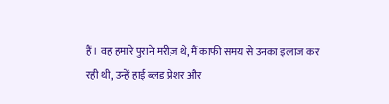हैं। वह हमारे पुराने मरीज़ थे, मैं काफी समय से उनका इलाज कर रही थी, उन्हें हाई ब्लड प्रेशर और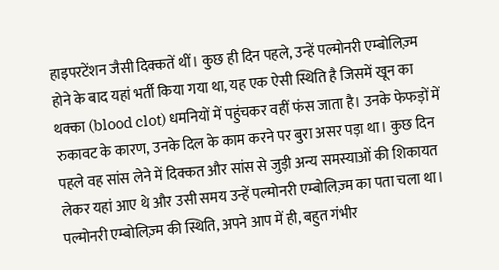हाइपरटेंशन जैसी दिक्कतें थीं। कुछ ही दिन पहले, उन्हें पल्मोनरी एम्बोलिज़्म होने के बाद यहां भर्ती किया गया था, यह एक ऐसी स्थिति है जिसमें खून का थक्का (blood clot) धमनियों में पहुंचकर वहीं फंस जाता है। उनके फेफड़ों में रुकावट के कारण, उनके दिल के काम करने पर बुरा असर पड़ा था। कुछ दिन पहले वह सांस लेने में दिक्कत और सांस से जुड़ी अन्य समस्याओं की शिकायत लेकर यहां आए थे और उसी समय उन्हें पल्मोनरी एम्बोलिज़्म का पता चला था। पल्मोनरी एम्बोलिज़्म की स्थिति, अपने आप में ही, बहुत गंभीर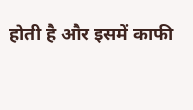होती है और इसमें काफी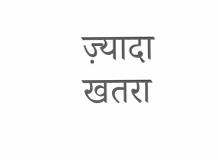ज़्यादा खतरा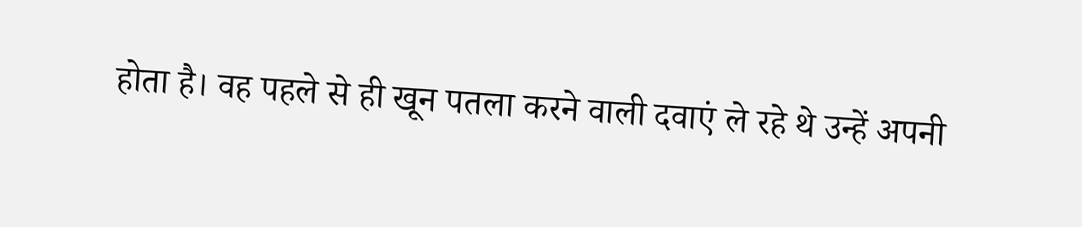होता है। वह पहले से ही खून पतला करने वाली दवाएं ले रहे थे उन्हें अपनी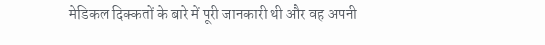मेडिकल दिक्कतों के बारे में पूरी जानकारी थी और वह अपनी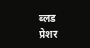ब्लड प्रेशर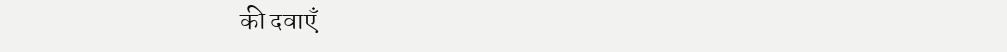की दवाएँ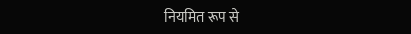नियमित रूप से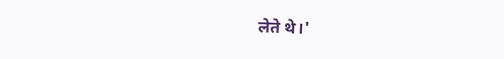लेते थे।'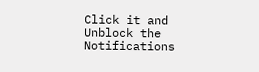Click it and Unblock the Notifications